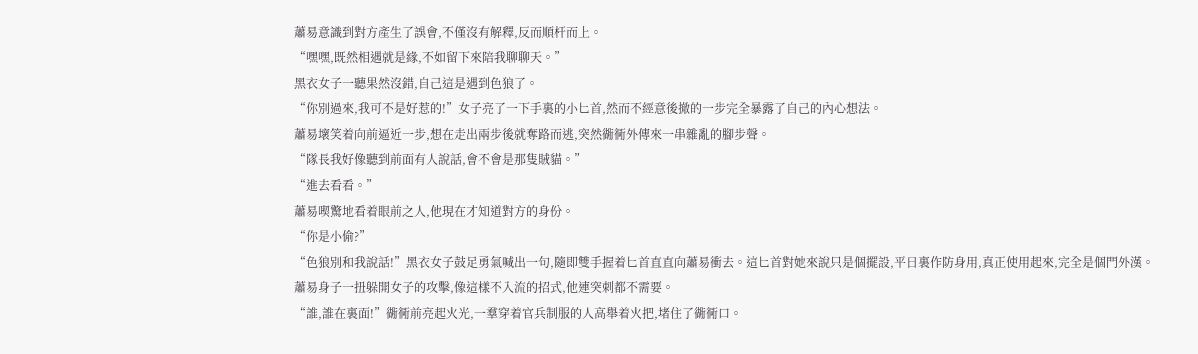蕭易意識到對方產生了誤會,不僅沒有解釋,反而順杆而上。
“嘿嘿,既然相遇就是緣,不如留下來陪我聊聊天。”
黑衣女子一聽果然沒錯,自己這是遇到色狼了。
“你別過來,我可不是好惹的!”女子亮了一下手裏的小匕首,然而不經意後撤的一步完全暴露了自己的內心想法。
蕭易壞笑着向前逼近一步,想在走出兩步後就奪路而逃,突然衚衕外傳來一串雜亂的腳步聲。
“隊長我好像聽到前面有人說話,會不會是那隻賊貓。”
“進去看看。”
蕭易喫驚地看着眼前之人,他現在才知道對方的身份。
“你是小偷?”
“色狼別和我說話!”黑衣女子鼓足勇氣喊出一句,隨即雙手握着匕首直直向蕭易衝去。這匕首對她來說只是個擺設,平日裏作防身用,真正使用起來,完全是個門外漢。
蕭易身子一扭躲開女子的攻擊,像這樣不入流的招式,他連突刺都不需要。
“誰,誰在裏面!”衚衕前亮起火光,一羣穿着官兵制服的人高舉着火把,堵住了衚衕口。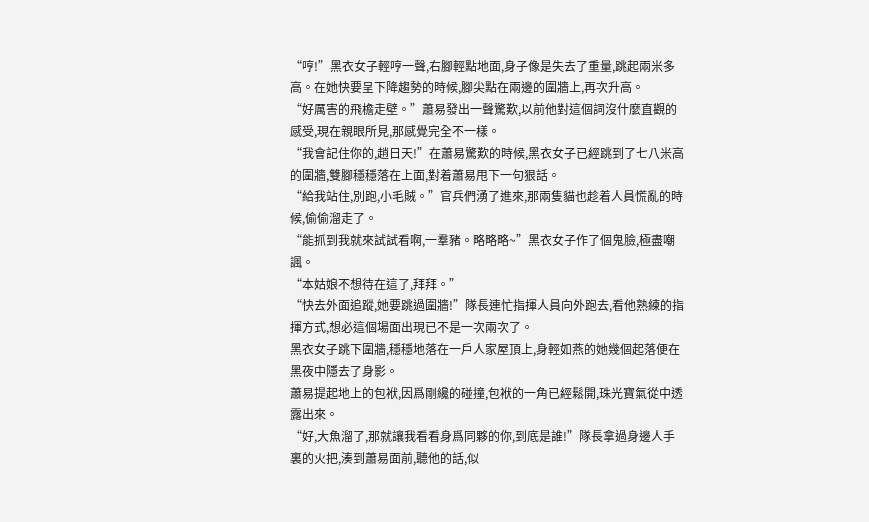“哼!”黑衣女子輕哼一聲,右腳輕點地面,身子像是失去了重量,跳起兩米多高。在她快要呈下降趨勢的時候,腳尖點在兩邊的圍牆上,再次升高。
“好厲害的飛檐走壁。”蕭易發出一聲驚歎,以前他對這個詞沒什麼直觀的感受,現在親眼所見,那感覺完全不一樣。
“我會記住你的,趙日天!”在蕭易驚歎的時候,黑衣女子已經跳到了七八米高的圍牆,雙腳穩穩落在上面,對着蕭易甩下一句狠話。
“給我站住,別跑,小毛賊。”官兵們湧了進來,那兩隻貓也趁着人員慌亂的時候,偷偷溜走了。
“能抓到我就來試試看啊,一羣豬。略略略~”黑衣女子作了個鬼臉,極盡嘲諷。
“本姑娘不想待在這了,拜拜。”
“快去外面追蹤,她要跳過圍牆!”隊長連忙指揮人員向外跑去,看他熟練的指揮方式,想必這個場面出現已不是一次兩次了。
黑衣女子跳下圍牆,穩穩地落在一戶人家屋頂上,身輕如燕的她幾個起落便在黑夜中隱去了身影。
蕭易提起地上的包袱,因爲剛纔的碰撞,包袱的一角已經鬆開,珠光寶氣從中透露出來。
“好,大魚溜了,那就讓我看看身爲同夥的你,到底是誰!”隊長拿過身邊人手裏的火把,湊到蕭易面前,聽他的話,似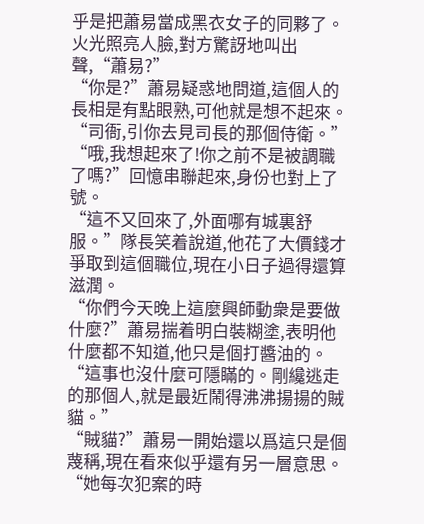乎是把蕭易當成黑衣女子的同夥了。
火光照亮人臉,對方驚訝地叫出聲,“蕭易?”
“你是?”蕭易疑惑地問道,這個人的長相是有點眼熟,可他就是想不起來。
“司衙,引你去見司長的那個侍衛。”
“哦,我想起來了!你之前不是被調職了嗎?”回憶串聯起來,身份也對上了號。
“這不又回來了,外面哪有城裏舒服。”隊長笑着說道,他花了大價錢才爭取到這個職位,現在小日子過得還算滋潤。
“你們今天晚上這麼興師動衆是要做什麼?”蕭易揣着明白裝糊塗,表明他什麼都不知道,他只是個打醬油的。
“這事也沒什麼可隱瞞的。剛纔逃走的那個人,就是最近鬧得沸沸揚揚的賊貓。”
“賊貓?”蕭易一開始還以爲這只是個蔑稱,現在看來似乎還有另一層意思。
“她每次犯案的時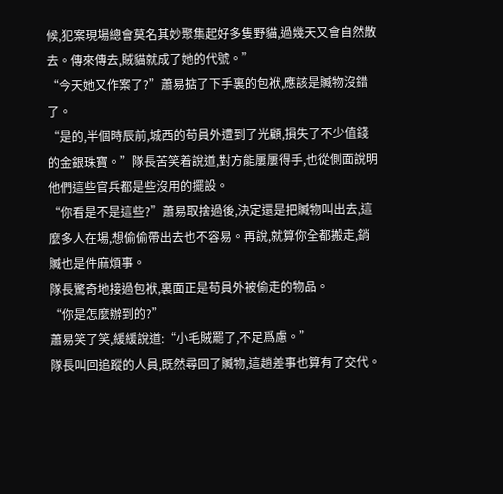候,犯案現場總會莫名其妙聚集起好多隻野貓,過幾天又會自然散去。傳來傳去,賊貓就成了她的代號。”
“今天她又作案了?”蕭易掂了下手裏的包袱,應該是贓物沒錯了。
“是的,半個時辰前,城西的苟員外遭到了光顧,損失了不少值錢的金銀珠寶。”隊長苦笑着說道,對方能屢屢得手,也從側面說明他們這些官兵都是些沒用的擺設。
“你看是不是這些?”蕭易取捨過後,決定還是把贓物叫出去,這麼多人在場,想偷偷帶出去也不容易。再說,就算你全都搬走,銷贓也是件麻煩事。
隊長驚奇地接過包袱,裏面正是苟員外被偷走的物品。
“你是怎麼辦到的?”
蕭易笑了笑,緩緩說道:“小毛賊罷了,不足爲慮。”
隊長叫回追蹤的人員,既然尋回了贓物,這趟差事也算有了交代。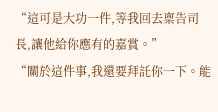“這可是大功一件,等我回去稟告司長,讓他給你應有的嘉賞。”
“關於這件事,我還要拜託你一下。能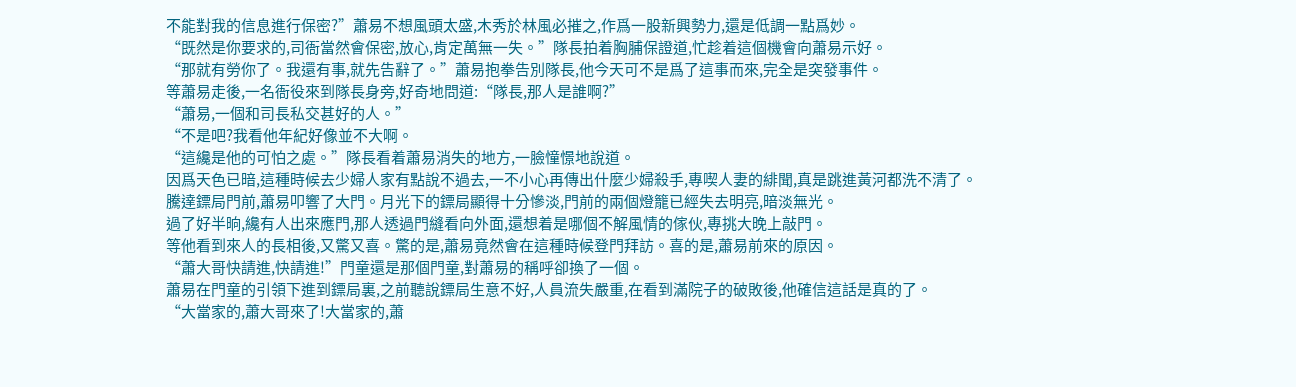不能對我的信息進行保密?”蕭易不想風頭太盛,木秀於林風必摧之,作爲一股新興勢力,還是低調一點爲妙。
“既然是你要求的,司衙當然會保密,放心,肯定萬無一失。”隊長拍着胸脯保證道,忙趁着這個機會向蕭易示好。
“那就有勞你了。我還有事,就先告辭了。”蕭易抱拳告別隊長,他今天可不是爲了這事而來,完全是突發事件。
等蕭易走後,一名衙役來到隊長身旁,好奇地問道:“隊長,那人是誰啊?”
“蕭易,一個和司長私交甚好的人。”
“不是吧?我看他年紀好像並不大啊。
“這纔是他的可怕之處。”隊長看着蕭易消失的地方,一臉憧憬地說道。
因爲天色已暗,這種時候去少婦人家有點說不過去,一不小心再傳出什麼少婦殺手,專喫人妻的緋聞,真是跳進黃河都洗不清了。
騰達鏢局門前,蕭易叩響了大門。月光下的鏢局顯得十分慘淡,門前的兩個燈籠已經失去明亮,暗淡無光。
過了好半晌,纔有人出來應門,那人透過門縫看向外面,還想着是哪個不解風情的傢伙,專挑大晚上敲門。
等他看到來人的長相後,又驚又喜。驚的是,蕭易竟然會在這種時候登門拜訪。喜的是,蕭易前來的原因。
“蕭大哥快請進,快請進!”門童還是那個門童,對蕭易的稱呼卻換了一個。
蕭易在門童的引領下進到鏢局裏,之前聽說鏢局生意不好,人員流失嚴重,在看到滿院子的破敗後,他確信這話是真的了。
“大當家的,蕭大哥來了!大當家的,蕭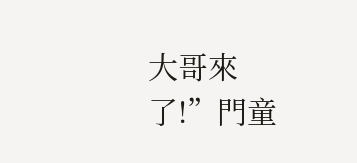大哥來了!”門童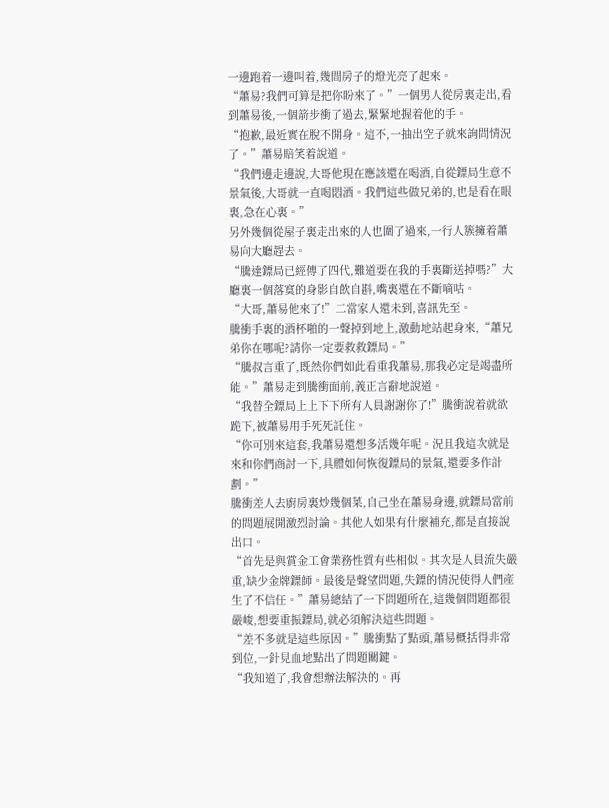一邊跑着一邊叫着,幾間房子的燈光亮了起來。
“蕭易?我們可算是把你盼來了。”一個男人從房裏走出,看到蕭易後,一個箭步衝了過去,緊緊地握着他的手。
“抱歉,最近實在脫不開身。這不,一抽出空子就來詢問情況了。”蕭易賠笑着說道。
“我們邊走邊說,大哥他現在應該還在喝酒,自從鏢局生意不景氣後,大哥就一直喝悶酒。我們這些做兄弟的,也是看在眼裏,急在心裏。”
另外幾個從屋子裏走出來的人也圍了過來,一行人簇擁着蕭易向大廳趕去。
“騰達鏢局已經傳了四代,難道要在我的手裏斷送掉嗎?”大廳裏一個落寞的身影自飲自斟,嘴裏還在不斷嘀咕。
“大哥,蕭易他來了!”二當家人還未到,喜訊先至。
騰衝手裏的酒杯啪的一聲掉到地上,激動地站起身來,“蕭兄弟你在哪呢?請你一定要救救鏢局。”
“騰叔言重了,既然你們如此看重我蕭易,那我必定是竭盡所能。”蕭易走到騰衝面前,義正言辭地說道。
“我替全鏢局上上下下所有人員謝謝你了!”騰衝說着就欲跪下,被蕭易用手死死託住。
“你可別來這套,我蕭易還想多活幾年呢。況且我這次就是來和你們商討一下,具體如何恢復鏢局的景氣,還要多作計劃。”
騰衝差人去廚房裏炒幾個菜,自己坐在蕭易身邊,就鏢局當前的問題展開激烈討論。其他人如果有什麼補充,都是直接說出口。
“首先是與賞金工會業務性質有些相似。其次是人員流失嚴重,缺少金牌鏢師。最後是聲望問題,失鏢的情況使得人們產生了不信任。”蕭易總結了一下問題所在,這幾個問題都很嚴峻,想要重振鏢局,就必須解決這些問題。
“差不多就是這些原因。”騰衝點了點頭,蕭易概括得非常到位,一針見血地點出了問題關鍵。
“我知道了,我會想辦法解決的。再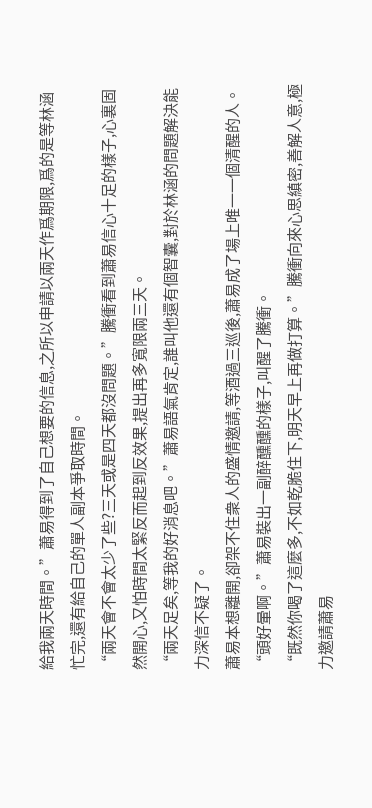給我兩天時間。”蕭易得到了自己想要的信息,之所以申請以兩天作爲期限,爲的是等林涵忙完,還有給自己的單人副本爭取時間。
“兩天會不會太少了些?三天或是四天都沒問題。”騰衝看到蕭易信心十足的樣子,心裏固然開心,又怕時間太緊反而起到反效果,提出再多寬限兩三天。
“兩天足矣,等我的好消息吧。”蕭易語氣肯定,誰叫他還有個智囊,對於林涵的問題解決能力深信不疑了。
蕭易本想離開,卻架不住衆人的盛情邀請,等酒過三巡後,蕭易成了場上唯一一個清醒的人。
“頭好暈啊。”蕭易裝出一副醉醺醺的樣子,叫醒了騰衝。
“既然你喝了這麼多,不如乾脆住下,明天早上再做打算。”騰衝向來心思縝密,善解人意,極力邀請蕭易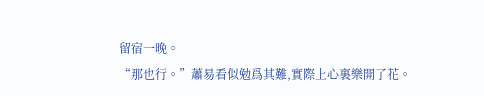留宿一晚。
“那也行。”蕭易看似勉爲其難,實際上心裏樂開了花。